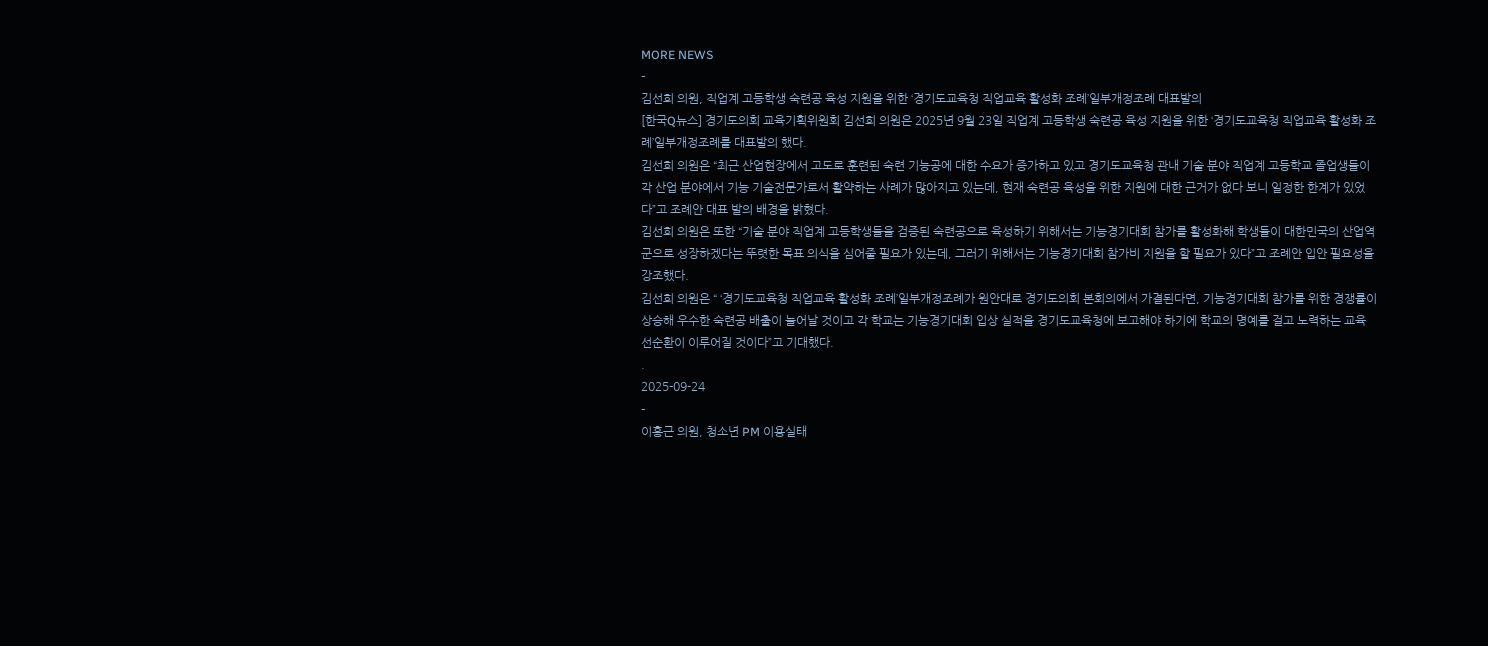MORE NEWS
-
김선희 의원, 직업계 고등학생 숙련공 육성 지원을 위한 ‘경기도교육청 직업교육 활성화 조례’일부개정조례 대표발의
[한국Q뉴스] 경기도의회 교육기획위원회 김선희 의원은 2025년 9월 23일 직업계 고등학생 숙련공 육성 지원을 위한 ‘경기도교육청 직업교육 활성화 조례’일부개정조례를 대표발의 했다.
김선희 의원은 “최근 산업현장에서 고도로 훈련된 숙련 기능공에 대한 수요가 증가하고 있고 경기도교육청 관내 기술 분야 직업계 고등학교 졸업생들이 각 산업 분야에서 기능 기술전문가로서 활약하는 사례가 많아지고 있는데, 현재 숙련공 육성을 위한 지원에 대한 근거가 없다 보니 일정한 한계가 있었다”고 조례안 대표 발의 배경을 밝혔다.
김선희 의원은 또한 “기술 분야 직업계 고등학생들을 검증된 숙련공으로 육성하기 위해서는 기능경기대회 참가를 활성화해 학생들이 대한민국의 산업역군으로 성장하겠다는 뚜렷한 목표 의식을 심어줄 필요가 있는데, 그러기 위해서는 기능경기대회 참가비 지원을 할 필요가 있다”고 조례안 입안 필요성을 강조했다.
김선희 의원은 “ ‘경기도교육청 직업교육 활성화 조례’일부개정조례가 원안대로 경기도의회 본회의에서 가결된다면, 기능경기대회 참가를 위한 경쟁률이 상승해 우수한 숙련공 배출이 늘어날 것이고 각 학교는 기능경기대회 입상 실적을 경기도교육청에 보고해야 하기에 학교의 명예를 걸고 노력하는 교육 선순환이 이루어질 것이다”고 기대했다.
.
2025-09-24
-
이홍근 의원, 청소년 PM 이용실태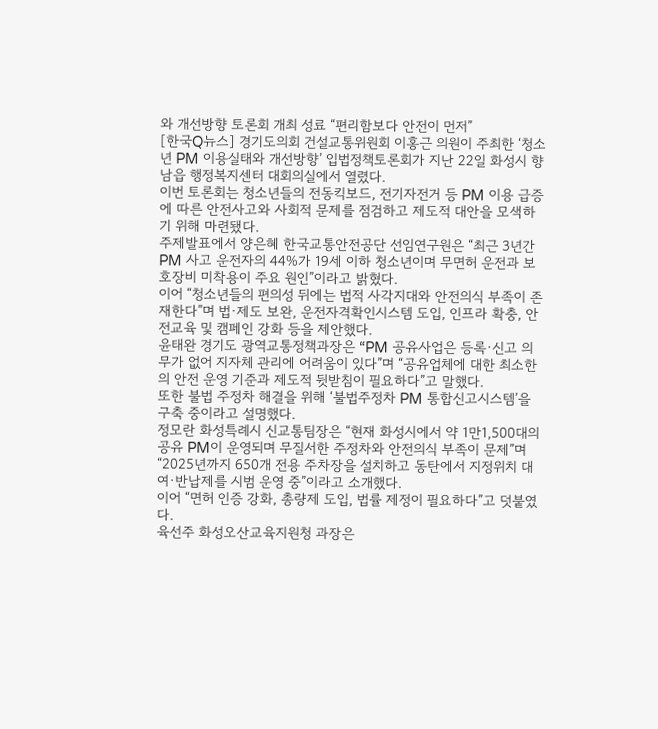와 개선방향 토론회 개최 성료 “편리함보다 안전이 먼저”
[한국Q뉴스] 경기도의회 건설교통위원회 이홍근 의원이 주최한 ‘청소년 PM 이용실태와 개선방향’ 입법정책토론회가 지난 22일 화성시 향남읍 행정복지센터 대회의실에서 열렸다.
이번 토론회는 청소년들의 전동킥보드, 전기자전거 등 PM 이용 급증에 따른 안전사고와 사회적 문제를 점검하고 제도적 대안을 모색하기 위해 마련됐다.
주제발표에서 양은혜 한국교통안전공단 선임연구원은 “최근 3년간 PM 사고 운전자의 44%가 19세 이하 청소년이며 무면허 운전과 보호장비 미착용이 주요 원인”이라고 밝혔다.
이어 “청소년들의 편의성 뒤에는 법적 사각지대와 안전의식 부족이 존재한다”며 법·제도 보완, 운전자격확인시스템 도입, 인프라 확충, 안전교육 및 캠페인 강화 등을 제안했다.
윤태완 경기도 광역교통정책과장은 “PM 공유사업은 등록·신고 의무가 없어 지자체 관리에 어려움이 있다”며 “공유업체에 대한 최소한의 안전 운영 기준과 제도적 뒷받침이 필요하다”고 말했다.
또한 불법 주정차 해결을 위해 ‘불법주정차 PM 통합신고시스템’을 구축 중이라고 설명했다.
정모란 화성특례시 신교통팀장은 “현재 화성시에서 약 1만1,500대의 공유 PM이 운영되며 무질서한 주정차와 안전의식 부족이 문제”며 “2025년까지 650개 전용 주차장을 설치하고 동탄에서 지정위치 대여·반납제를 시범 운영 중”이라고 소개했다.
이어 “면허 인증 강화, 총량제 도입, 법률 제정이 필요하다”고 덧붙였다.
육선주 화성오산교육지원청 과장은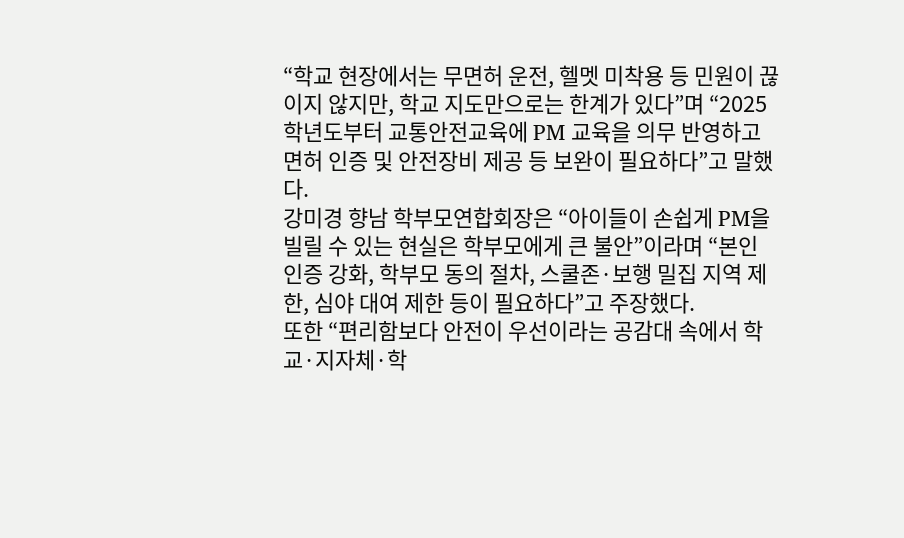“학교 현장에서는 무면허 운전, 헬멧 미착용 등 민원이 끊이지 않지만, 학교 지도만으로는 한계가 있다”며 “2025학년도부터 교통안전교육에 PM 교육을 의무 반영하고 면허 인증 및 안전장비 제공 등 보완이 필요하다”고 말했다.
강미경 향남 학부모연합회장은 “아이들이 손쉽게 PM을 빌릴 수 있는 현실은 학부모에게 큰 불안”이라며 “본인 인증 강화, 학부모 동의 절차, 스쿨존·보행 밀집 지역 제한, 심야 대여 제한 등이 필요하다”고 주장했다.
또한 “편리함보다 안전이 우선이라는 공감대 속에서 학교·지자체·학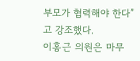부모가 협력해야 한다”고 강조했다.
이홍근 의원은 마무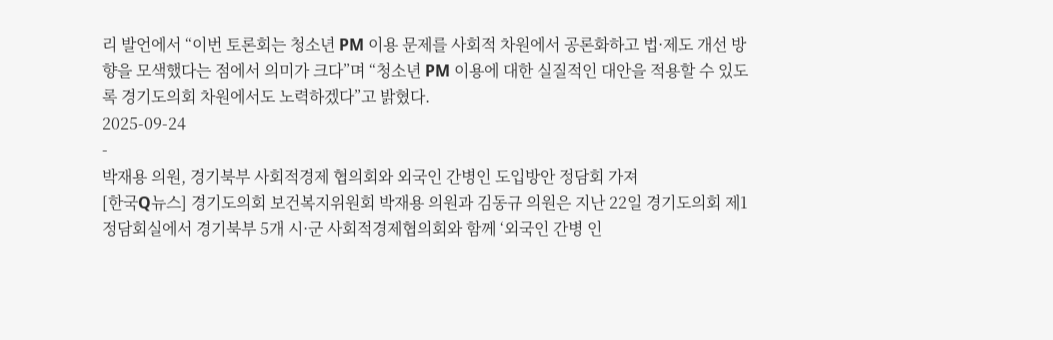리 발언에서 “이번 토론회는 청소년 PM 이용 문제를 사회적 차원에서 공론화하고 법·제도 개선 방향을 모색했다는 점에서 의미가 크다”며 “청소년 PM 이용에 대한 실질적인 대안을 적용할 수 있도록 경기도의회 차원에서도 노력하겠다”고 밝혔다.
2025-09-24
-
박재용 의원, 경기북부 사회적경제 협의회와 외국인 간병인 도입방안 정담회 가져
[한국Q뉴스] 경기도의회 보건복지위원회 박재용 의원과 김동규 의원은 지난 22일 경기도의회 제1정담회실에서 경기북부 5개 시·군 사회적경제협의회와 함께 ‘외국인 간병 인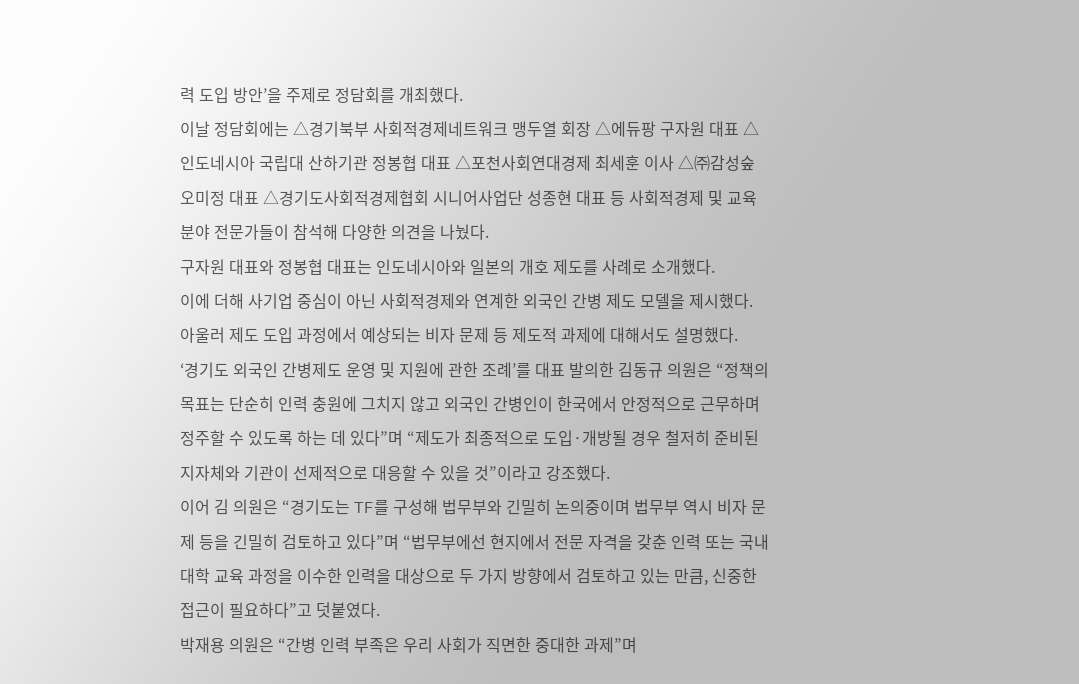력 도입 방안’을 주제로 정담회를 개최했다.
이날 정담회에는 △경기북부 사회적경제네트워크 맹두열 회장 △에듀팡 구자원 대표 △인도네시아 국립대 산하기관 정봉협 대표 △포천사회연대경제 최세훈 이사 △㈜감성숲 오미정 대표 △경기도사회적경제협회 시니어사업단 성종현 대표 등 사회적경제 및 교육 분야 전문가들이 참석해 다양한 의견을 나눴다.
구자원 대표와 정봉협 대표는 인도네시아와 일본의 개호 제도를 사례로 소개했다.
이에 더해 사기업 중심이 아닌 사회적경제와 연계한 외국인 간병 제도 모델을 제시했다.
아울러 제도 도입 과정에서 예상되는 비자 문제 등 제도적 과제에 대해서도 설명했다.
‘경기도 외국인 간병제도 운영 및 지원에 관한 조례’를 대표 발의한 김동규 의원은 “정책의 목표는 단순히 인력 충원에 그치지 않고 외국인 간병인이 한국에서 안정적으로 근무하며 정주할 수 있도록 하는 데 있다”며 “제도가 최종적으로 도입·개방될 경우 철저히 준비된 지자체와 기관이 선제적으로 대응할 수 있을 것”이라고 강조했다.
이어 김 의원은 “경기도는 TF를 구성해 법무부와 긴밀히 논의중이며 법무부 역시 비자 문제 등을 긴밀히 검토하고 있다”며 “법무부에선 현지에서 전문 자격을 갖춘 인력 또는 국내 대학 교육 과정을 이수한 인력을 대상으로 두 가지 방향에서 검토하고 있는 만큼, 신중한 접근이 필요하다”고 덧붙였다.
박재용 의원은 “간병 인력 부족은 우리 사회가 직면한 중대한 과제”며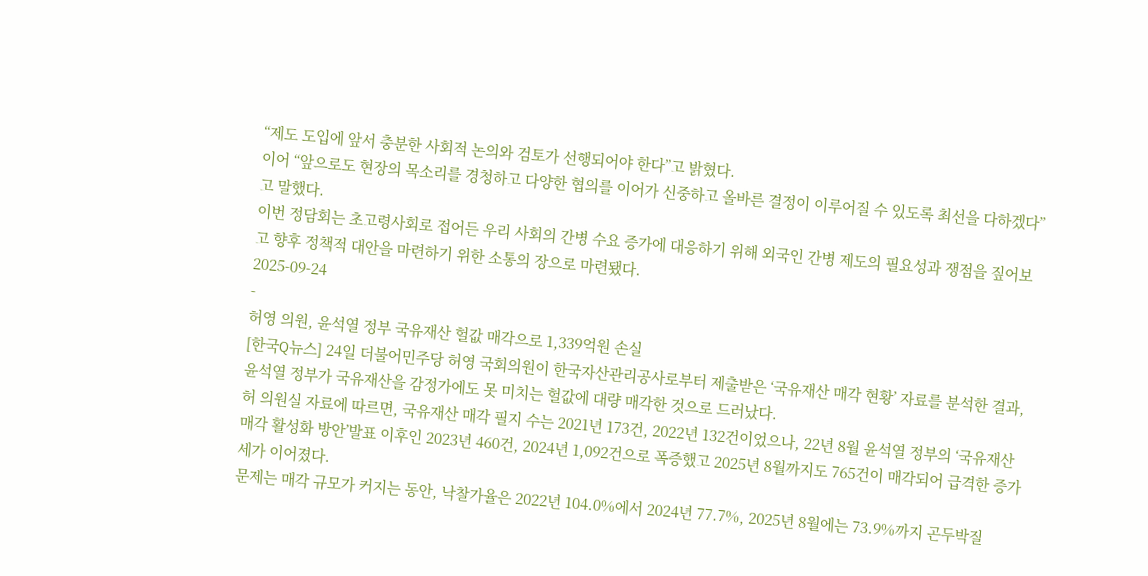“제도 도입에 앞서 충분한 사회적 논의와 검토가 선행되어야 한다”고 밝혔다.
이어 “앞으로도 현장의 목소리를 경청하고 다양한 협의를 이어가 신중하고 올바른 결정이 이루어질 수 있도록 최선을 다하겠다”고 말했다.
이번 정담회는 초고령사회로 접어든 우리 사회의 간병 수요 증가에 대응하기 위해 외국인 간병 제도의 필요성과 쟁점을 짚어보고 향후 정책적 대안을 마련하기 위한 소통의 장으로 마련됐다.
2025-09-24
-
허영 의원, 윤석열 정부 국유재산 헐값 매각으로 1,339억원 손실
[한국Q뉴스] 24일 더불어민주당 허영 국회의원이 한국자산관리공사로부터 제출받은 ‘국유재산 매각 현황’ 자료를 분석한 결과, 윤석열 정부가 국유재산을 감정가에도 못 미치는 헐값에 대량 매각한 것으로 드러났다.
허 의원실 자료에 따르면, 국유재산 매각 필지 수는 2021년 173건, 2022년 132건이었으나, 22년 8월 윤석열 정부의 ‘국유재산 매각 활성화 방안’발표 이후인 2023년 460건, 2024년 1,092건으로 폭증했고 2025년 8월까지도 765건이 매각되어 급격한 증가세가 이어졌다.
문제는 매각 규모가 커지는 동안, 낙찰가율은 2022년 104.0%에서 2024년 77.7%, 2025년 8월에는 73.9%까지 곤두박질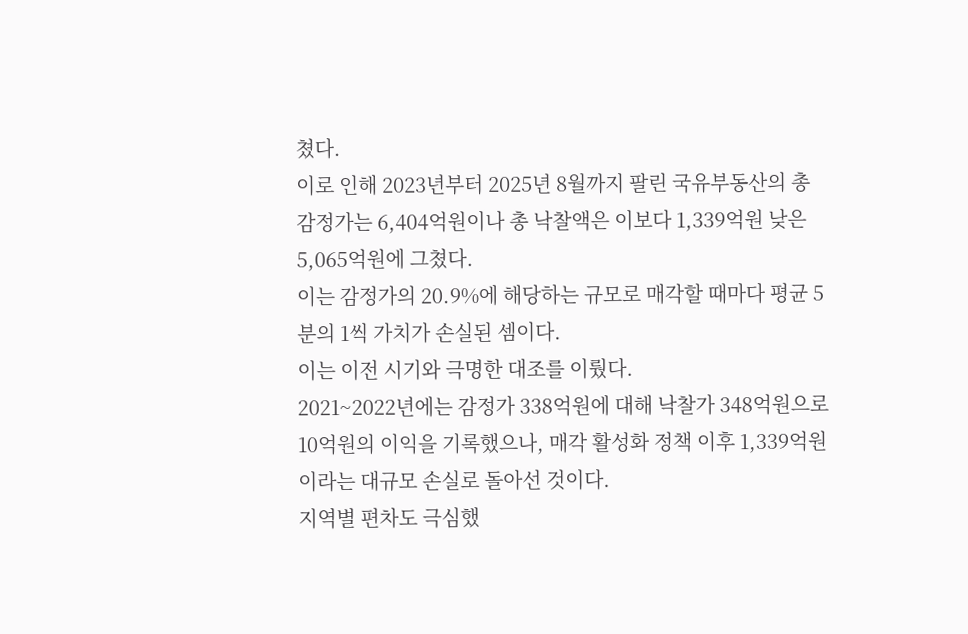쳤다.
이로 인해 2023년부터 2025년 8월까지 팔린 국유부동산의 총 감정가는 6,404억원이나 총 낙찰액은 이보다 1,339억원 낮은 5,065억원에 그쳤다.
이는 감정가의 20.9%에 해당하는 규모로 매각할 때마다 평균 5분의 1씩 가치가 손실된 셈이다.
이는 이전 시기와 극명한 대조를 이뤘다.
2021~2022년에는 감정가 338억원에 대해 낙찰가 348억원으로 10억원의 이익을 기록했으나, 매각 활성화 정책 이후 1,339억원이라는 대규모 손실로 돌아선 것이다.
지역별 편차도 극심했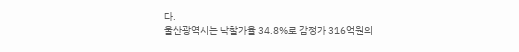다.
울산광역시는 낙찰가율 34.8%로 감정가 316억원의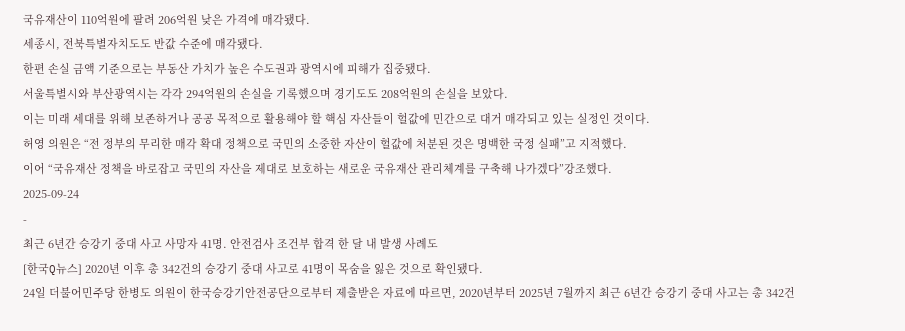국유재산이 110억원에 팔려 206억원 낮은 가격에 매각됐다.
세종시, 전북특별자치도도 반값 수준에 매각됐다.
한편 손실 금액 기준으로는 부동산 가치가 높은 수도권과 광역시에 피해가 집중됐다.
서울특별시와 부산광역시는 각각 294억원의 손실을 기록했으며 경기도도 208억원의 손실을 보았다.
이는 미래 세대를 위해 보존하거나 공공 목적으로 활용해야 할 핵심 자산들이 헐값에 민간으로 대거 매각되고 있는 실정인 것이다.
허영 의원은 “전 정부의 무리한 매각 확대 정책으로 국민의 소중한 자산이 헐값에 처분된 것은 명백한 국정 실패”고 지적했다.
이어 “국유재산 정책을 바로잡고 국민의 자산을 제대로 보호하는 새로운 국유재산 관리체계를 구축해 나가겠다”강조했다.
2025-09-24
-
최근 6년간 승강기 중대 사고 사망자 41명. 안전검사 조건부 합격 한 달 내 발생 사례도
[한국Q뉴스] 2020년 이후 총 342건의 승강기 중대 사고로 41명이 목숨을 잃은 것으로 확인됐다.
24일 더불어민주당 한병도 의원이 한국승강기안전공단으로부터 제출받은 자료에 따르면, 2020년부터 2025년 7월까지 최근 6년간 승강기 중대 사고는 총 342건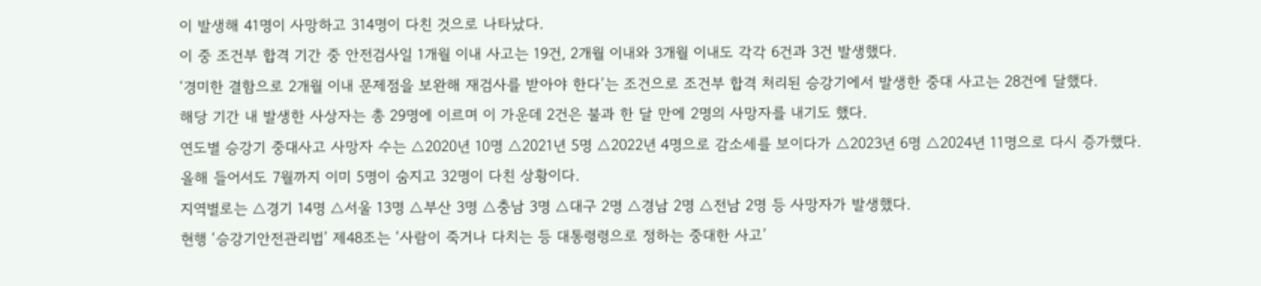이 발생해 41명이 사망하고 314명이 다친 것으로 나타났다.
이 중 조건부 합격 기간 중 안전검사일 1개월 이내 사고는 19건, 2개월 이내와 3개월 이내도 각각 6건과 3건 발생했다.
‘경미한 결함으로 2개월 이내 문제점을 보완해 재검사를 받아야 한다’는 조건으로 조건부 합격 처리된 승강기에서 발생한 중대 사고는 28건에 달했다.
해당 기간 내 발생한 사상자는 총 29명에 이르며 이 가운데 2건은 불과 한 달 만에 2명의 사망자를 내기도 했다.
연도별 승강기 중대사고 사망자 수는 △2020년 10명 △2021년 5명 △2022년 4명으로 감소세를 보이다가 △2023년 6명 △2024년 11명으로 다시 증가했다.
올해 들어서도 7월까지 이미 5명이 숨지고 32명이 다친 상황이다.
지역별로는 △경기 14명 △서울 13명 △부산 3명 △충남 3명 △대구 2명 △경남 2명 △전남 2명 등 사망자가 발생했다.
현행 ‘승강기안전관리법’ 제48조는 ‘사람이 죽거나 다치는 등 대통령령으로 정하는 중대한 사고’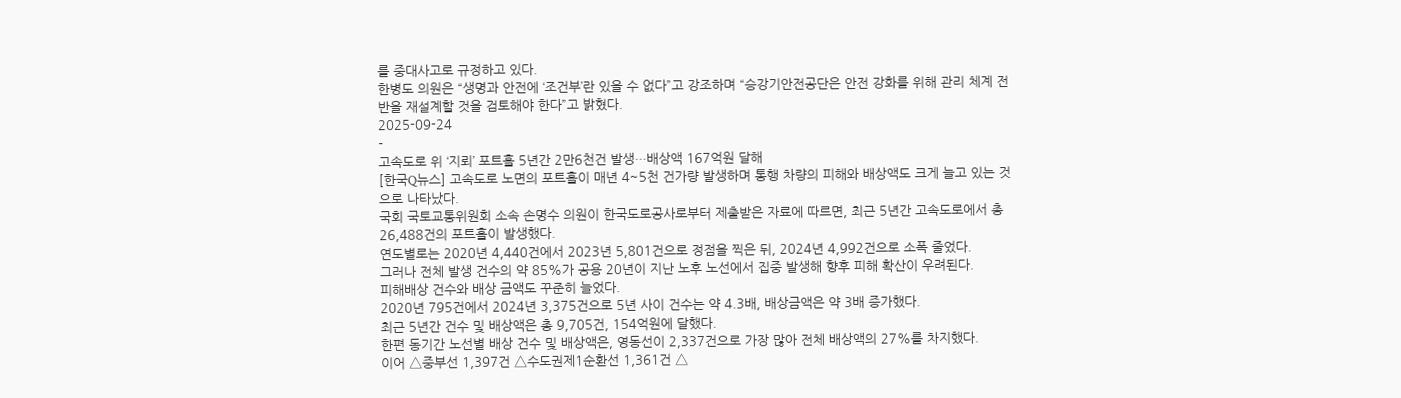를 중대사고로 규정하고 있다.
한병도 의원은 “생명과 안전에 ‘조건부’란 있을 수 없다”고 강조하며 “승강기안전공단은 안전 강화를 위해 관리 체계 전반을 재설계할 것을 검토해야 한다”고 밝혔다.
2025-09-24
-
고속도로 위 ‘지뢰’ 포트홀 5년간 2만6천건 발생…배상액 167억원 달해
[한국Q뉴스] 고속도로 노면의 포트홀이 매년 4~5천 건가량 발생하며 통행 차량의 피해와 배상액도 크게 늘고 있는 것으로 나타났다.
국회 국토교통위원회 소속 손명수 의원이 한국도로공사로부터 제출받은 자료에 따르면, 최근 5년간 고속도로에서 총 26,488건의 포트홀이 발생했다.
연도별로는 2020년 4,440건에서 2023년 5,801건으로 정점을 찍은 뒤, 2024년 4,992건으로 소폭 줄었다.
그러나 전체 발생 건수의 약 85%가 공용 20년이 지난 노후 노선에서 집중 발생해 향후 피해 확산이 우려된다.
피해배상 건수와 배상 금액도 꾸준히 늘었다.
2020년 795건에서 2024년 3,375건으로 5년 사이 건수는 약 4.3배, 배상금액은 약 3배 증가했다.
최근 5년간 건수 및 배상액은 총 9,705건, 154억원에 달했다.
한편 동기간 노선별 배상 건수 및 배상액은, 영동선이 2,337건으로 가장 많아 전체 배상액의 27%를 차지했다.
이어 △중부선 1,397건 △수도권제1순환선 1,361건 △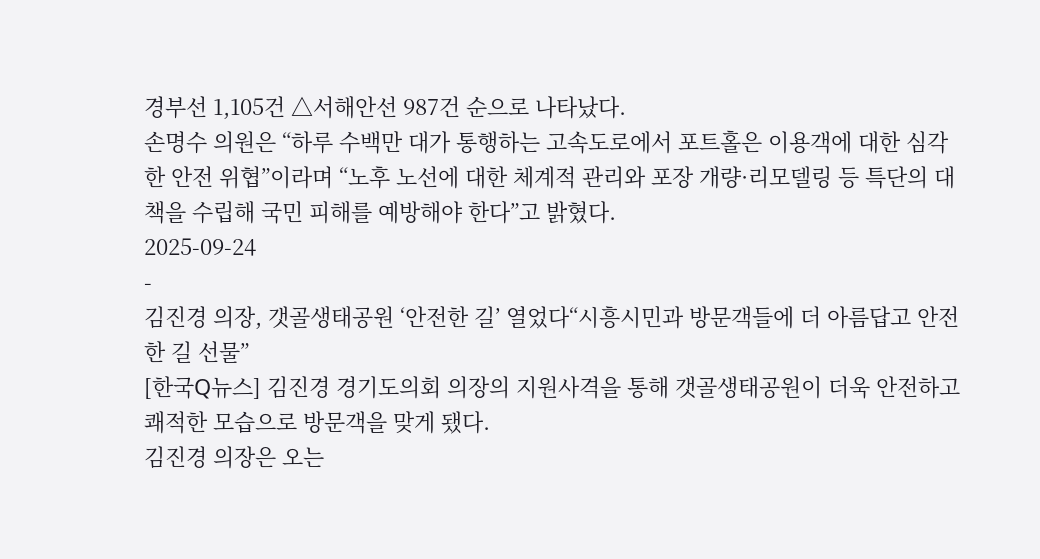경부선 1,105건 △서해안선 987건 순으로 나타났다.
손명수 의원은 “하루 수백만 대가 통행하는 고속도로에서 포트홀은 이용객에 대한 심각한 안전 위협”이라며 “노후 노선에 대한 체계적 관리와 포장 개량·리모델링 등 특단의 대책을 수립해 국민 피해를 예방해야 한다”고 밝혔다.
2025-09-24
-
김진경 의장, 갯골생태공원 ‘안전한 길’ 열었다“시흥시민과 방문객들에 더 아름답고 안전한 길 선물”
[한국Q뉴스] 김진경 경기도의회 의장의 지원사격을 통해 갯골생태공원이 더욱 안전하고 쾌적한 모습으로 방문객을 맞게 됐다.
김진경 의장은 오는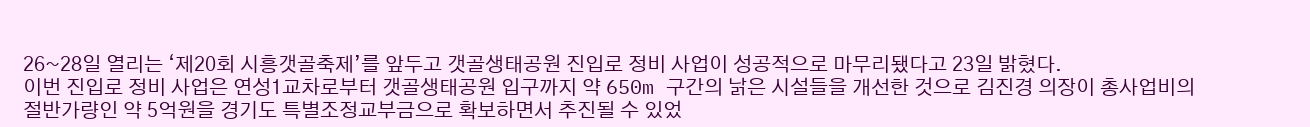26~28일 열리는 ‘제20회 시흥갯골축제’를 앞두고 갯골생태공원 진입로 정비 사업이 성공적으로 마무리됐다고 23일 밝혔다.
이번 진입로 정비 사업은 연성1교차로부터 갯골생태공원 입구까지 약 650m 구간의 낡은 시설들을 개선한 것으로 김진경 의장이 총사업비의 절반가량인 약 5억원을 경기도 특별조정교부금으로 확보하면서 추진될 수 있었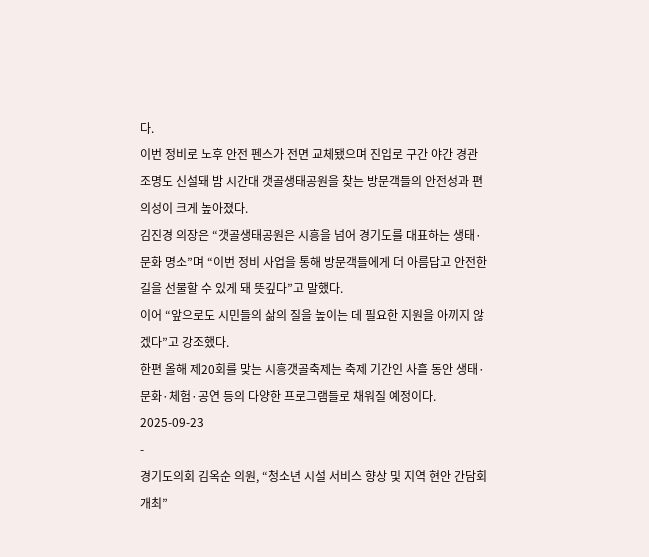다.
이번 정비로 노후 안전 펜스가 전면 교체됐으며 진입로 구간 야간 경관 조명도 신설돼 밤 시간대 갯골생태공원을 찾는 방문객들의 안전성과 편의성이 크게 높아졌다.
김진경 의장은 “갯골생태공원은 시흥을 넘어 경기도를 대표하는 생태·문화 명소”며 “이번 정비 사업을 통해 방문객들에게 더 아름답고 안전한 길을 선물할 수 있게 돼 뜻깊다”고 말했다.
이어 “앞으로도 시민들의 삶의 질을 높이는 데 필요한 지원을 아끼지 않겠다”고 강조했다.
한편 올해 제20회를 맞는 시흥갯골축제는 축제 기간인 사흘 동안 생태·문화·체험·공연 등의 다양한 프로그램들로 채워질 예정이다.
2025-09-23
-
경기도의회 김옥순 의원, “청소년 시설 서비스 향상 및 지역 현안 간담회 개최”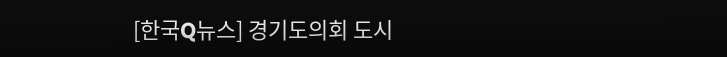[한국Q뉴스] 경기도의회 도시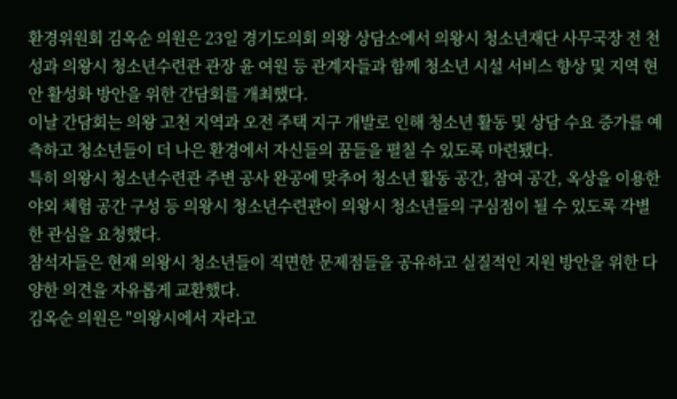환경위원회 김옥순 의원은 23일 경기도의회 의왕 상담소에서 의왕시 청소년재단 사무국장 전 천성과 의왕시 청소년수련관 관장 윤 여원 등 관계자들과 함께 청소년 시설 서비스 향상 및 지역 현안 활성화 방안을 위한 간담회를 개최했다.
이날 간담회는 의왕 고천 지역과 오전 주택 지구 개발로 인해 청소년 활동 및 상담 수요 증가를 예측하고 청소년들이 더 나은 환경에서 자신들의 꿈들을 펼칠 수 있도록 마련됐다.
특히 의왕시 청소년수련관 주변 공사 완공에 맞추어 청소년 활동 공간, 참여 공간, 옥상을 이용한 야외 체험 공간 구성 등 의왕시 청소년수련관이 의왕시 청소년들의 구심점이 될 수 있도록 각별한 관심을 요청했다.
참석자들은 현재 의왕시 청소년들이 직면한 문제점들을 공유하고 실질적인 지원 방안을 위한 다양한 의견을 자유롭게 교환했다.
김옥순 의원은 "의왕시에서 자라고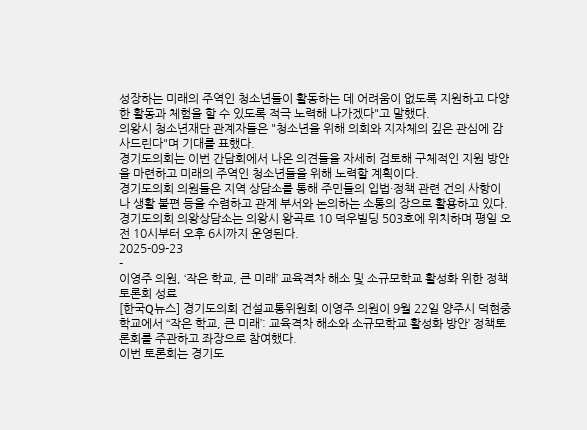성장하는 미래의 주역인 청소년들이 활동하는 데 어려움이 없도록 지원하고 다양한 활동과 체험을 할 수 있도록 적극 노력해 나가겠다"고 말했다.
의왕시 청소년재단 관계자들은 "청소년을 위해 의회와 지자체의 깊은 관심에 감사드린다"며 기대를 표했다.
경기도의회는 이번 간담회에서 나온 의견들을 자세히 검토해 구체적인 지원 방안을 마련하고 미래의 주역인 청소년들을 위해 노력할 계획이다.
경기도의회 의원들은 지역 상담소를 통해 주민들의 입법·정책 관련 건의 사항이나 생활 불편 등을 수렴하고 관계 부서와 논의하는 소통의 장으로 활용하고 있다.
경기도의회 의왕상담소는 의왕시 왕곡로 10 덕우빌딩 503호에 위치하며 평일 오전 10시부터 오후 6시까지 운영된다.
2025-09-23
-
이영주 의원, ‘작은 학교, 큰 미래’ 교육격차 해소 및 소규모학교 활성화 위한 정책토론회 성료
[한국Q뉴스] 경기도의회 건설교통위원회 이영주 의원이 9월 22일 양주시 덕현중학교에서 ‘‘작은 학교, 큰 미래’: 교육격차 해소와 소규모학교 활성화 방안’ 정책토론회를 주관하고 좌장으로 참여했다.
이번 토론회는 경기도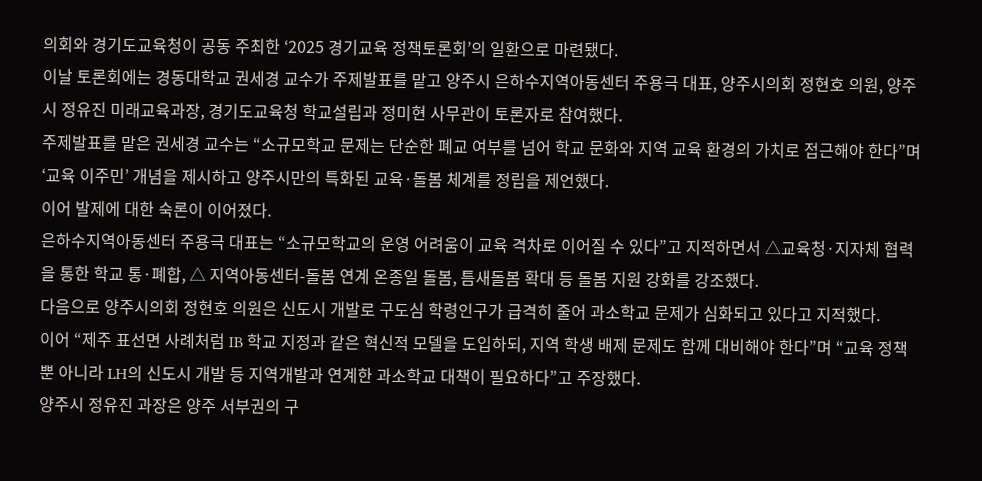의회와 경기도교육청이 공동 주최한 ‘2025 경기교육 정책토론회’의 일환으로 마련됐다.
이날 토론회에는 경동대학교 권세경 교수가 주제발표를 맡고 양주시 은하수지역아동센터 주용극 대표, 양주시의회 정현호 의원, 양주시 정유진 미래교육과장, 경기도교육청 학교설립과 정미현 사무관이 토론자로 참여했다.
주제발표를 맡은 권세경 교수는 “소규모학교 문제는 단순한 폐교 여부를 넘어 학교 문화와 지역 교육 환경의 가치로 접근해야 한다”며 ‘교육 이주민’ 개념을 제시하고 양주시만의 특화된 교육·돌봄 체계를 정립을 제언했다.
이어 발제에 대한 숙론이 이어졌다.
은하수지역아동센터 주용극 대표는 “소규모학교의 운영 어려움이 교육 격차로 이어질 수 있다”고 지적하면서 △교육청·지자체 협력을 통한 학교 통·폐합, △ 지역아동센터-돌봄 연계 온종일 돌봄, 틈새돌봄 확대 등 돌봄 지원 강화를 강조했다.
다음으로 양주시의회 정현호 의원은 신도시 개발로 구도심 학령인구가 급격히 줄어 과소학교 문제가 심화되고 있다고 지적했다.
이어 “제주 표선면 사례처럼 IB 학교 지정과 같은 혁신적 모델을 도입하되, 지역 학생 배제 문제도 함께 대비해야 한다”며 “교육 정책 뿐 아니라 LH의 신도시 개발 등 지역개발과 연계한 과소학교 대책이 필요하다”고 주장했다.
양주시 정유진 과장은 양주 서부권의 구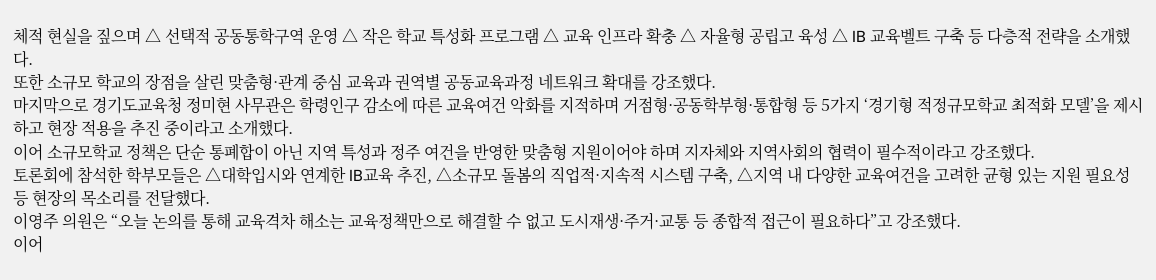체적 현실을 짚으며 △ 선택적 공동통학구역 운영 △ 작은 학교 특성화 프로그램 △ 교육 인프라 확충 △ 자율형 공립고 육성 △ IB 교육벨트 구축 등 다층적 전략을 소개했다.
또한 소규모 학교의 장점을 살린 맞춤형·관계 중심 교육과 권역별 공동교육과정 네트워크 확대를 강조했다.
마지막으로 경기도교육청 정미현 사무관은 학령인구 감소에 따른 교육여건 악화를 지적하며 거점형·공동학부형·통합형 등 5가지 ‘경기형 적정규모학교 최적화 모델’을 제시하고 현장 적용을 추진 중이라고 소개했다.
이어 소규모학교 정책은 단순 통폐합이 아닌 지역 특성과 정주 여건을 반영한 맞춤형 지원이어야 하며 지자체와 지역사회의 협력이 필수적이라고 강조했다.
토론회에 참석한 학부모들은 △대학입시와 연계한 IB교육 추진, △소규모 돌봄의 직업적·지속적 시스템 구축, △지역 내 다양한 교육여건을 고려한 균형 있는 지원 필요성 등 현장의 목소리를 전달했다.
이영주 의원은 “오늘 논의를 통해 교육격차 해소는 교육정책만으로 해결할 수 없고 도시재생·주거·교통 등 종합적 접근이 필요하다”고 강조했다.
이어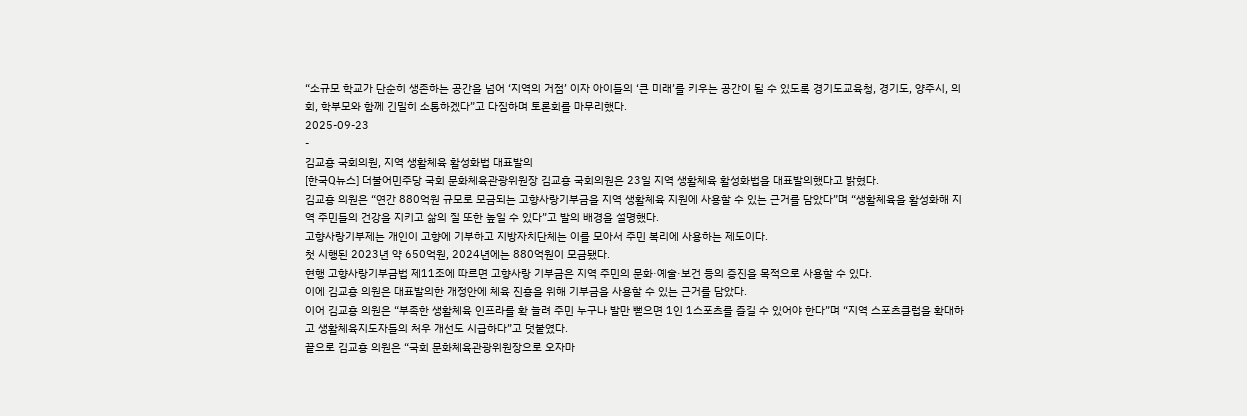“소규모 학교가 단순히 생존하는 공간을 넘어 ‘지역의 거점’ 이자 아이들의 ‘큰 미래’를 키우는 공간이 될 수 있도록 경기도교육청, 경기도, 양주시, 의회, 학부모와 함께 긴밀히 소통하겠다”고 다짐하며 토론회를 마무리했다.
2025-09-23
-
김교흥 국회의원, 지역 생활체육 활성화법 대표발의
[한국Q뉴스] 더불어민주당 국회 문화체육관광위원장 김교흥 국회의원은 23일 지역 생활체육 활성화법을 대표발의했다고 밝혔다.
김교흥 의원은 “연간 880억원 규모로 모금되는 고향사랑기부금을 지역 생활체육 지원에 사용할 수 있는 근거를 담았다”며 “생활체육을 활성화해 지역 주민들의 건강을 지키고 삶의 질 또한 높일 수 있다”고 발의 배경을 설명했다.
고향사랑기부제는 개인이 고향에 기부하고 지방자치단체는 이를 모아서 주민 복리에 사용하는 제도이다.
첫 시행된 2023년 약 650억원, 2024년에는 880억원이 모금됐다.
현행 고향사랑기부금법 제11조에 따르면 고향사랑 기부금은 지역 주민의 문화·예술·보건 등의 증진을 목적으로 사용할 수 있다.
이에 김교흥 의원은 대표발의한 개정안에 체육 진흥을 위해 기부금을 사용할 수 있는 근거를 담았다.
이어 김교흥 의원은 “부족한 생활체육 인프라를 확 늘려 주민 누구나 발만 뻗으면 1인 1스포츠를 즐길 수 있어야 한다”며 “지역 스포츠클럽을 확대하고 생활체육지도자들의 처우 개선도 시급하다”고 덧붙였다.
끝으로 김교흥 의원은 “국회 문화체육관광위원장으로 오자마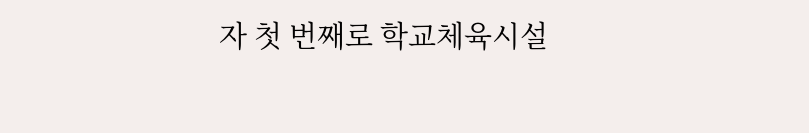자 첫 번째로 학교체육시설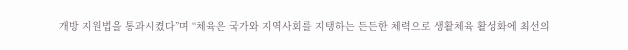개방 지원법을 통과시켰다”며 “체육은 국가와 지역사회를 지탱하는 든든한 체력으로 생활체육 활성화에 최선의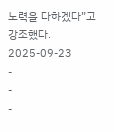노력을 다하겠다”고 강조했다.
2025-09-23
-
-
-